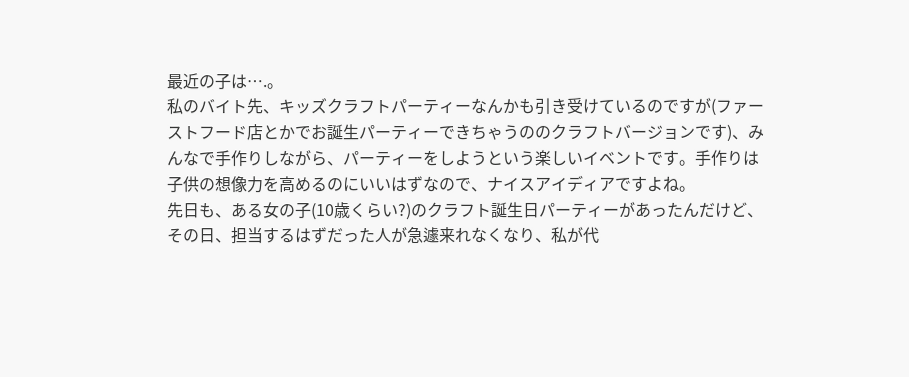最近の子は….。
私のバイト先、キッズクラフトパーティーなんかも引き受けているのですが(ファーストフード店とかでお誕生パーティーできちゃうののクラフトバージョンです)、みんなで手作りしながら、パーティーをしようという楽しいイベントです。手作りは子供の想像力を高めるのにいいはずなので、ナイスアイディアですよね。
先日も、ある女の子(10歳くらい?)のクラフト誕生日パーティーがあったんだけど、その日、担当するはずだった人が急遽来れなくなり、私が代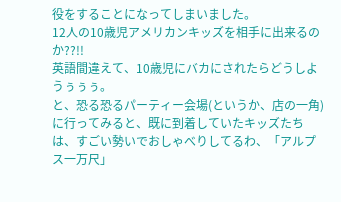役をすることになってしまいました。
12人の10歳児アメリカンキッズを相手に出来るのか??!!
英語間違えて、10歳児にバカにされたらどうしようぅぅぅ。
と、恐る恐るパーティー会場(というか、店の一角)に行ってみると、既に到着していたキッズたちは、すごい勢いでおしゃべりしてるわ、「アルプス一万尺」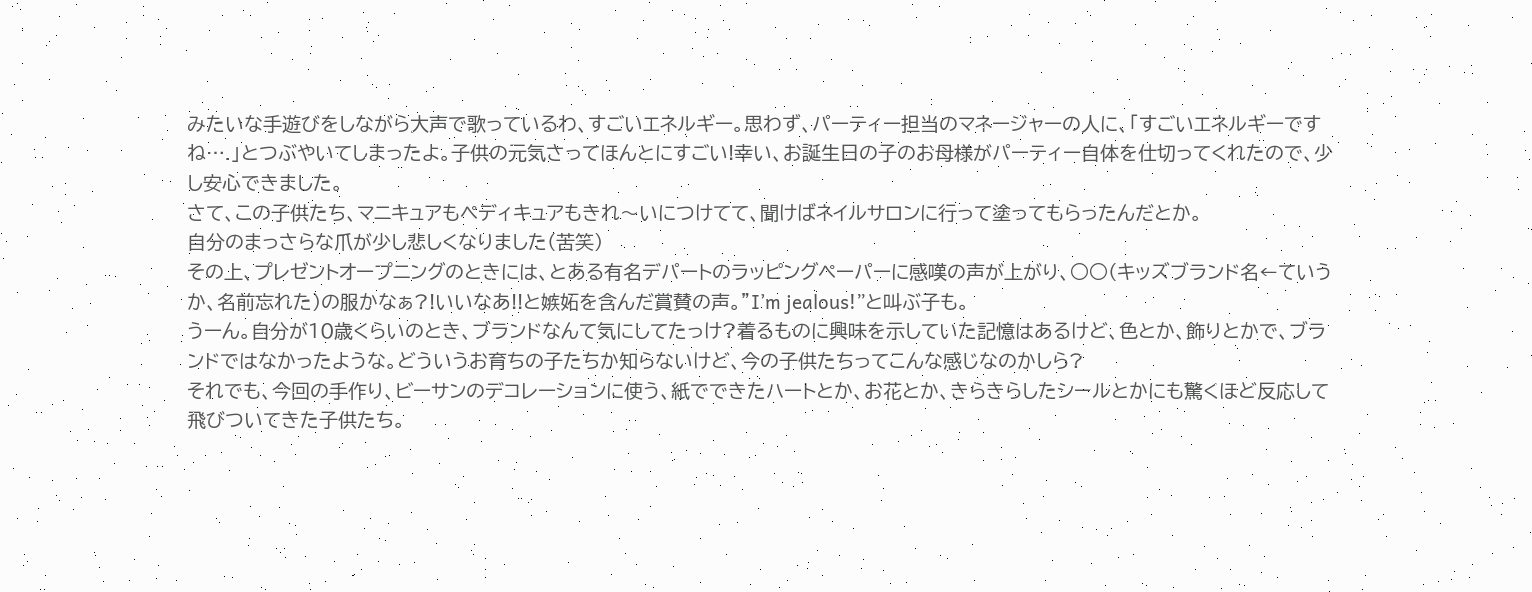みたいな手遊びをしながら大声で歌っているわ、すごいエネルギー。思わず、パーティー担当のマネージャーの人に、「すごいエネルギーですね….」とつぶやいてしまったよ。子供の元気さってほんとにすごい!幸い、お誕生日の子のお母様がパーティー自体を仕切ってくれたので、少し安心できました。
さて、この子供たち、マニキュアもペディキュアもきれ〜いにつけてて、聞けばネイルサロンに行って塗ってもらったんだとか。
自分のまっさらな爪が少し悲しくなりました(苦笑)
その上、プレゼントオープニングのときには、とある有名デパートのラッピングペーパーに感嘆の声が上がり、○○(キッズブランド名←ていうか、名前忘れた)の服かなぁ?!いいなあ!!と嫉妬を含んだ賞賛の声。”I’m jealous!”と叫ぶ子も。
うーん。自分が10歳くらいのとき、ブランドなんて気にしてたっけ?着るものに興味を示していた記憶はあるけど、色とか、飾りとかで、ブランドではなかったような。どういうお育ちの子たちか知らないけど、今の子供たちってこんな感じなのかしら?
それでも、今回の手作り、ビーサンのデコレーションに使う、紙でできたハートとか、お花とか、きらきらしたシールとかにも驚くほど反応して飛びついてきた子供たち。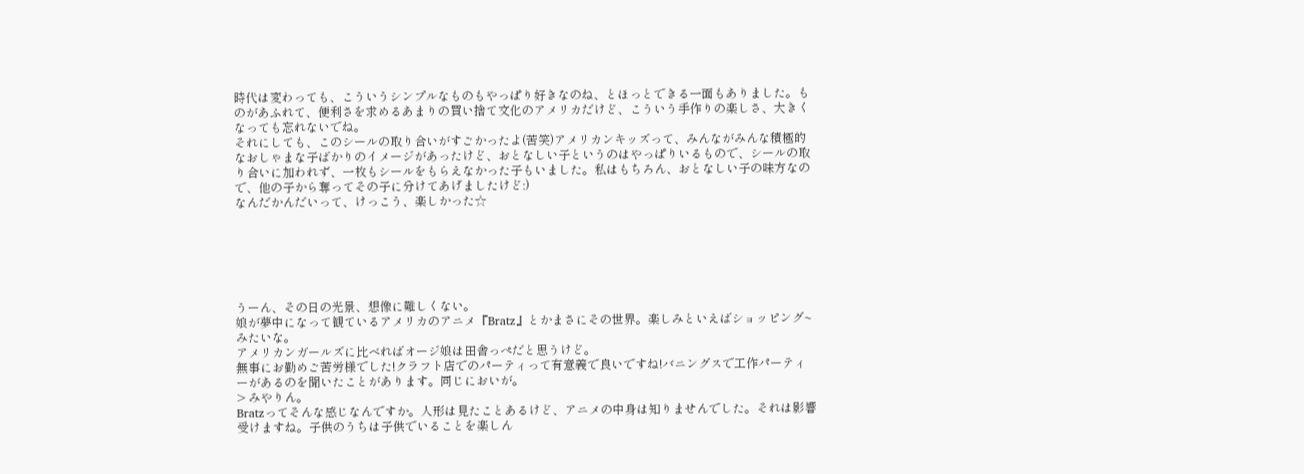時代は変わっても、こういうシンプルなものもやっぱり好きなのね、とほっとできる一面もありました。ものがあふれて、便利さを求めるあまりの買い捨て文化のアメリカだけど、こういう手作りの楽しさ、大きくなっても忘れないでね。
それにしても、このシールの取り合いがすごかったよ(苦笑)アメリカンキッズって、みんながみんな積極的なおしゃまな子ばかりのイメージがあったけど、おとなしい子というのはやっぱりいるもので、シールの取り合いに加われず、一枚もシールをもらえなかった子もいました。私はもちろん、おとなしい子の味方なので、他の子から奪ってその子に分けてあげましたけど:)
なんだかんだいって、けっこう、楽しかった☆






うーん、その日の光景、想像に難しくない。
娘が夢中になって観ているアメリカのアニメ『Bratz』とかまさにその世界。楽しみといえばショッピング~みたいな。
アメリカンガールズに比べればオージ娘は田舎っぺだと思うけど。
無事にお勤めご苦労様でした!クラフト店でのパーティって有意義で良いですね!バニングスで工作パーティーがあるのを聞いたことがあります。同じにおいが。
> みやりん。
Bratzってそんな感じなんですか。人形は見たことあるけど、アニメの中身は知りませんでした。それは影響受けますね。子供のうちは子供でいることを楽しん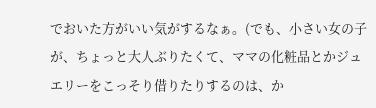でおいた方がいい気がするなぁ。(でも、小さい女の子が、ちょっと大人ぶりたくて、ママの化粧品とかジュエリーをこっそり借りたりするのは、か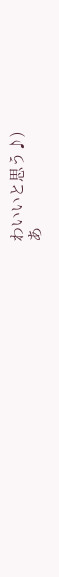わいいと思う♪)
あ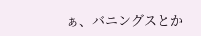ぁ、バニングスとか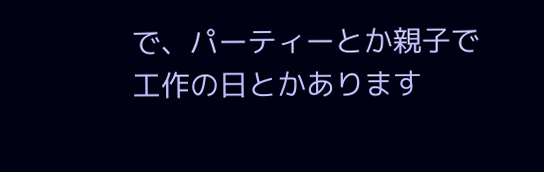で、パーティーとか親子で工作の日とかあります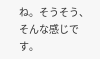ね。そうそう、そんな感じです。